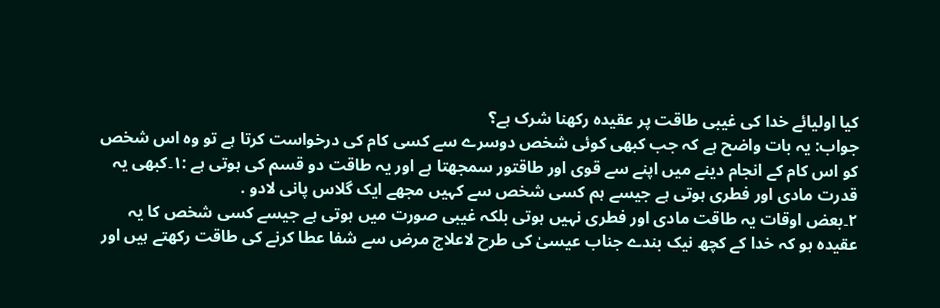کيا اوليائے خدا کی غيبی طاقت پر عقيده رکھنا شرک ہے؟
جواب: يہ بات واضح ہے کہ جب کبھی کوئی شخص دوسرے سے کسی کام کی درخواست کرتا ہے تو وه اس شخص کو اس کام کے انجام دينے ميں اپنے سے قوی اور طاقتور سمجھتا ہے اور يہ طاقت دو قسم کی ہوتی ہے :١۔کبھی يہ قدرت مادی اور فطری ہوتی ہے جيسے ہم کسی شخص سے کہيں مجھے ايک گلاس پانی لادو .
٢۔بعض اوقات يہ طاقت مادی اور فطری نہيں ہوتی بلکہ غيبی صورت ميں ہوتی ہے جيسے کسی شخص کا يہ عقيده ہو کہ خدا کے کچھ نيک بندے جناب عيسیٰ کی طرح لاعلاج مرض سے شفا عطا کرنے کی طاقت رکھتے ہيں اور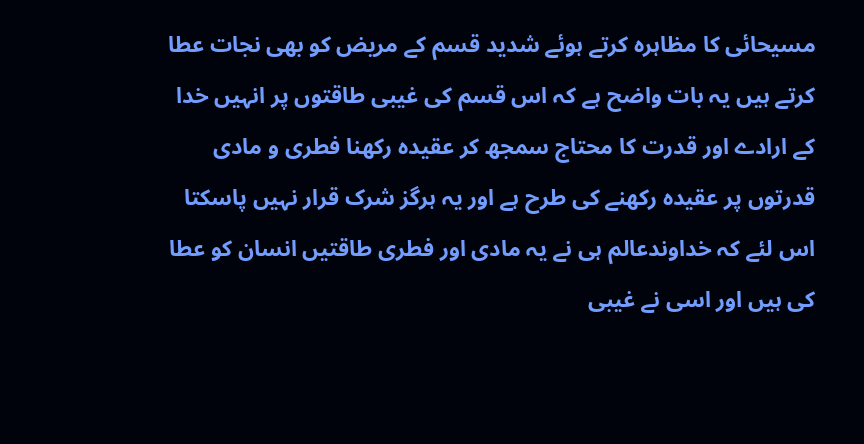مسيحائی کا مظاہره کرتے ہوئے شديد قسم کے مريض کو بھی نجات عطا کرتے ہيں يہ بات واضح ہے کہ اس قسم کی غيبی طاقتوں پر انہيں خدا کے ارادے اور قدرت کا محتاج سمجھ کر عقيده رکھنا فطری و مادی قدرتوں پر عقيده رکھنے کی طرح ہے اور يہ ہرگز شرک قرار نہيں پاسکتا اس لئے کہ خداوندعالم ہی نے يہ مادی اور فطری طاقتيں انسان کو عطا کی ہيں اور اسی نے غيبی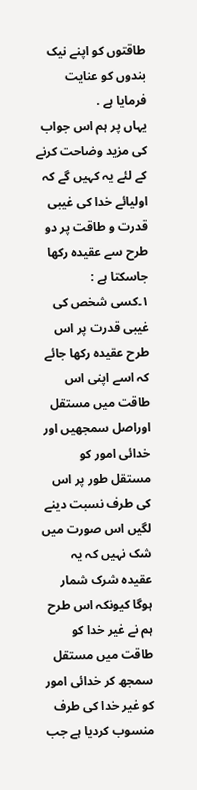طاقتوں کو اپنے نيک بندوں کو عنايت فرمايا ہے .
يہاں پر ہم اس جواب کی مزيد وضاحت کرنے کے لئے يہ کہيں گے کہ اوليائے خدا کی غيبی قدرت و طاقت پر دو طرح سے عقيده رکھا جاسکتا ہے :
١۔کسی شخص کی غيبی قدرت پر اس طرح عقيده رکھا جائے کہ اسے اپنی اس طاقت ميں مستقل اوراصل سمجھيں اور خدائی امور کو مستقل طور پر اس کی طرف نسبت دينے لگيں اس صورت ميں شک نہيں کہ يہ عقيده شرک شمار ہوگا کيونکہ اس طرح ہم نے غير خدا کو طاقت ميں مستقل سمجھ کر خدائی امور کو غير خدا کی طرف منسوب کرديا ہے جب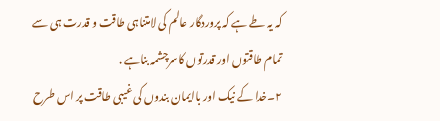کہ يہ طے ہے کہ پروردگار عالم کی لامتناہی طاقت و قدرت ہی سے تمام طاقتوں اور قدرتوں کاسرچشمہ بناہے .
٢۔خدا کے نيک اور باايمان بندوں کی غيبی طاقت پر اس طرح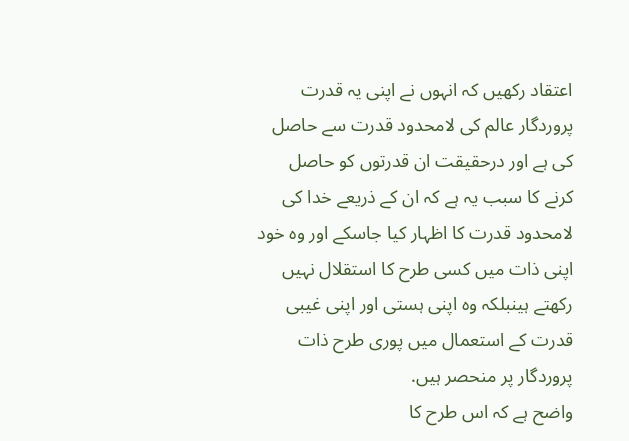اعتقاد رکھيں کہ انہوں نے اپنی يہ قدرت پروردگار عالم کی لامحدود قدرت سے حاصل کی ہے اور درحقيقت ان قدرتوں کو حاصل کرنے کا سبب يہ ہے کہ ان کے ذريعے خدا کی لامحدود قدرت کا اظہار کيا جاسکے اور وه خود اپنی ذات ميں کسی طرح کا استقلال نہيں رکھتے ہينبلکہ وه اپنی ہستی اور اپنی غيبی قدرت کے استعمال ميں پوری طرح ذات پروردگار پر منحصر ہيں.
واضح ہے کہ اس طرح کا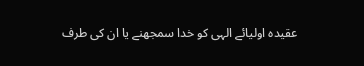عقيده اوليائے الہی کو خدا سمجھنے يا ان کی طرف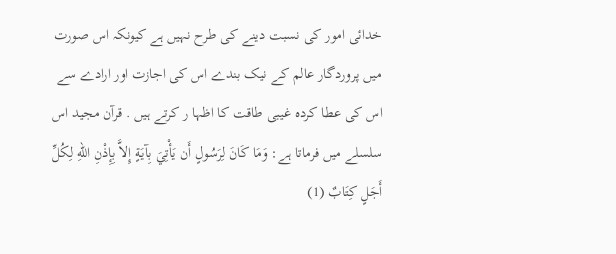خدائی امور کی نسبت دينے کی طرح نہيں ہے کيونکہ اس صورت ميں پروردگار عالم کے نيک بندے اس کی اجازت اور ارادے سے اس کی عطا کرده غيبی طاقت کا اظہا ر کرتے ہيں . قرآن مجيد اس سلسلے ميں فرماتا ہے: وَمَا كَانَ لِرَسُولٍ أَن يَأْتِيَ بِآيَةٍ إِلاَّ بِإِذْنِ اللّهِ لِكُلِّ أَجَلٍ كِتَابٌ (1)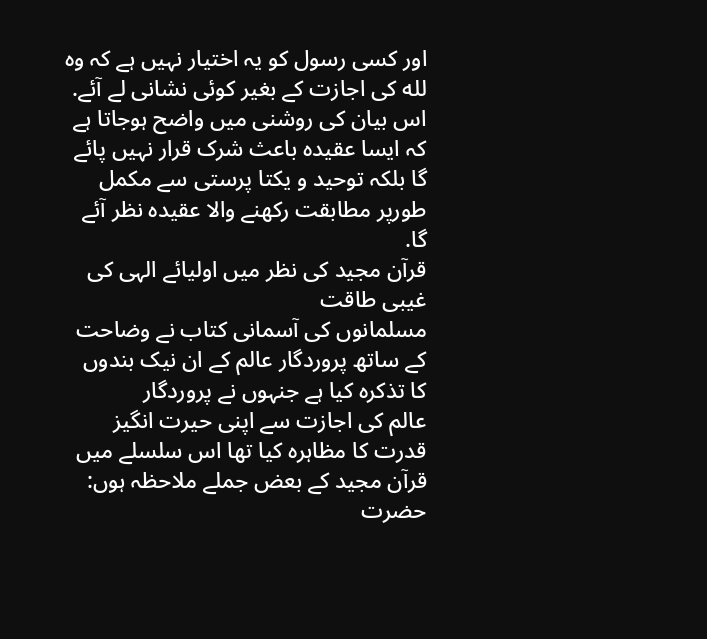اور کسی رسول کو يہ اختيار نہيں ہے کہ وه لله کی اجازت کے بغير کوئی نشانی لے آئے.
اس بيان کی روشنی ميں واضح ہوجاتا ہے کہ ايسا عقيده باعث شرک قرار نہيں پائے گا بلکہ توحيد و يکتا پرستی سے مکمل طورپر مطابقت رکھنے والا عقيده نظر آئے گا.
قرآن مجيد کی نظر ميں اوليائے الہی کی غيبی طاقت
مسلمانوں کی آسمانی کتاب نے وضاحت کے ساتھ پروردگار عالم کے ان نيک بندوں کا تذکره کيا ہے جنہوں نے پروردگار
عالم کی اجازت سے اپنی حيرت انگيز قدرت کا مظاہره کيا تھا اس سلسلے ميں قرآن مجيد کے بعض جملے ملاحظہ ہوں:
حضرت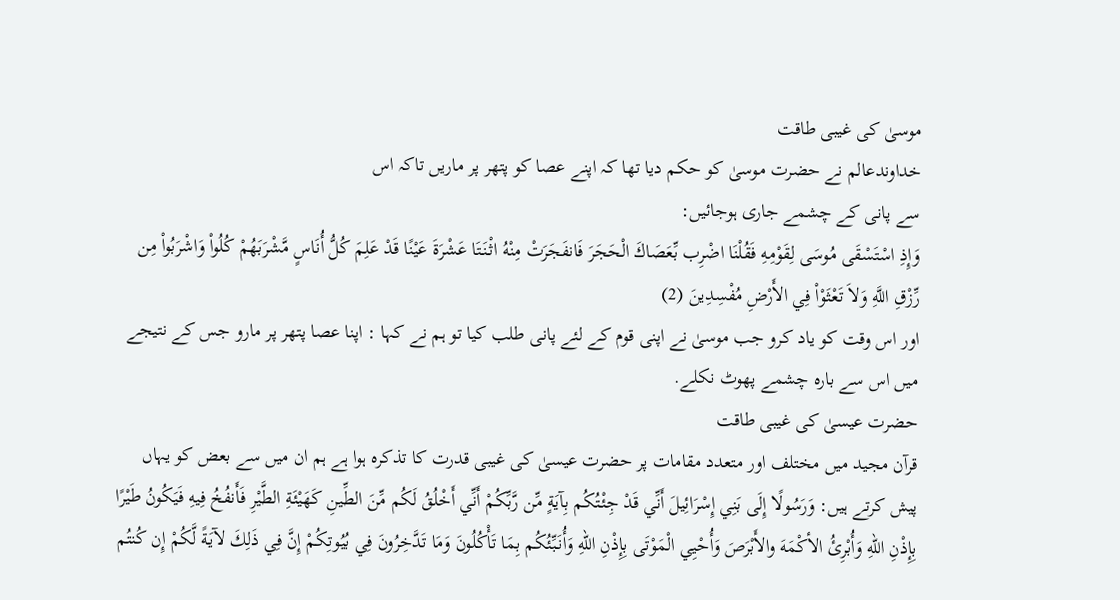موسیٰ کی غيبی طاقت
خداوندعالم نے حضرت موسیٰ کو حکم ديا تھا کہ اپنے عصا کو پتھر پر ماريں تاکہ اس
سے پانی کے چشمے جاری ہوجائيں:
وَإِذِ اسْتَسْقَى مُوسَى لِقَوْمِهِ فَقُلْنَا اضْرِب بِّعَصَاكَ الْحَجَرَ فَانفَجَرَتْ مِنْهُ اثْنَتَا عَشْرَةَ عَيْنًا قَدْ عَلِمَ كُلُّ أُنَاسٍ مَّشْرَبَهُمْ كُلُواْ وَاشْرَبُواْ مِن رِّزْقِ اللَّهِ وَلاَ تَعْثَوْاْ فِي الأَرْضِ مُفْسِدِينَ (2)
اور اس وقت کو ياد کرو جب موسیٰ نے اپنی قوم کے لئے پانی طلب کيا تو ہم نے کہا : اپنا عصا پتھر پر مارو جس کے نتيجے ميں اس سے باره چشمے پھوٹ نکلے.
حضرت عيسیٰ کی غيبی طاقت
قرآن مجيد ميں مختلف اور متعدد مقامات پر حضرت عيسیٰ کی غيبی قدرت کا تذکره ہوا ہے ہم ان ميں سے بعض کو يہاں
پيش کرتے ہيں: وَرَسُولًا إِلَى بَنِي إِسْرَائِيلَ أَنِّي قَدْ جِئْتُكُم بِآيَةٍ مِّن رَّبِّكُمْ أَنِّي أَخْلُقُ لَكُم مِّنَ الطِّينِ كَهَيْئَةِ الطَّيْرِ فَأَنفُخُ فِيهِ فَيَكُونُ طَيْرًا بِإِذْنِ اللّهِ وَأُبْرِئُ الأكْمَهَ والأَبْرَصَ وَأُحْيِي الْمَوْتَى بِإِذْنِ اللّهِ وَأُنَبِّئُكُم بِمَا تَأْكُلُونَ وَمَا تَدَّخِرُونَ فِي بُيُوتِكُمْ إِنَّ فِي ذَلِكَ لآيَةً لَّكُمْ إِن كُنتُم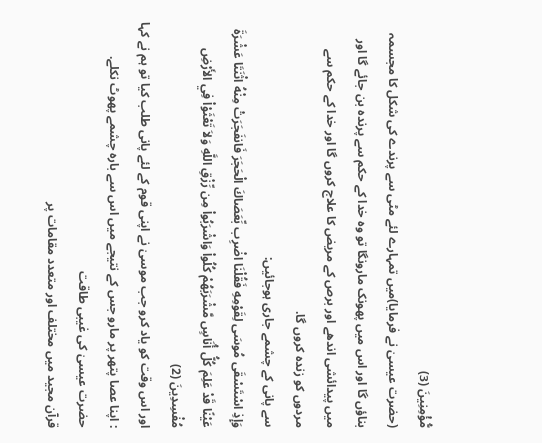مُّؤْمِنِينَ (3)
(حضرت عيسیٰ نے فرمايا)ميں تمہارے لئے مٹی سے پرندے کی شکل کا مجسمہ بناؤں گا اور اس ميں پھونک مارونگا تو وه خدا کے حکم سے پرنده بن جائے گا اور ميں پيدائشی اندھے اور برص کے مريض کا علاج کروں گا اور خدا کے حکم سے مردوں کو زنده کروں گا.
سے پانی کے چشمے جاری ہوجائيں:
وَإِذِ اسْتَسْقَى مُوسَى لِقَوْمِهِ فَقُلْنَا اضْرِب بِّعَصَاكَ الْحَجَرَ فَانفَجَرَتْ مِنْهُ اثْنَتَا عَشْرَةَ عَيْنًا قَدْ عَلِمَ كُلُّ أُنَاسٍ مَّشْرَبَهُمْ كُلُواْ وَاشْرَبُواْ مِن رِّزْقِ اللَّهِ وَلاَ تَعْثَوْاْ فِي الأَرْضِ مُفْسِدِينَ (2)
اور اس وقت کو ياد کرو جب موسیٰ نے اپنی قوم کے لئے پانی طلب کيا تو ہم نے کہا : اپنا عصا پتھر پر مارو جس کے نتيجے ميں اس سے باره چشمے پھوٹ نکلے.
حضرت عيسیٰ کی غيبی طاقت
قرآن مجيد ميں مختلف اور متعدد مقامات پر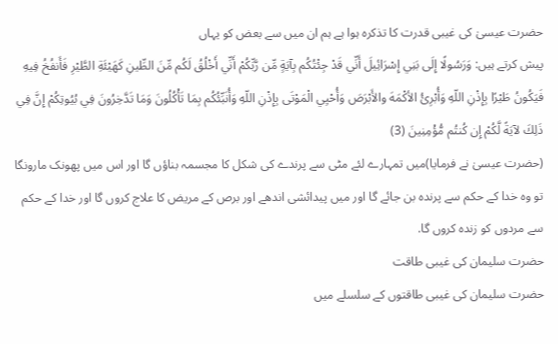حضرت عيسیٰ کی غيبی قدرت کا تذکره ہوا ہے ہم ان ميں سے بعض کو يہاں
پيش کرتے ہيں: وَرَسُولًا إِلَى بَنِي إِسْرَائِيلَ أَنِّي قَدْ جِئْتُكُم بِآيَةٍ مِّن رَّبِّكُمْ أَنِّي أَخْلُقُ لَكُم مِّنَ الطِّينِ كَهَيْئَةِ الطَّيْرِ فَأَنفُخُ فِيهِ فَيَكُونُ طَيْرًا بِإِذْنِ اللّهِ وَأُبْرِئُ الأكْمَهَ والأَبْرَصَ وَأُحْيِي الْمَوْتَى بِإِذْنِ اللّهِ وَأُنَبِّئُكُم بِمَا تَأْكُلُونَ وَمَا تَدَّخِرُونَ فِي بُيُوتِكُمْ إِنَّ فِي ذَلِكَ لآيَةً لَّكُمْ إِن كُنتُم مُّؤْمِنِينَ (3)
(حضرت عيسیٰ نے فرمايا)ميں تمہارے لئے مٹی سے پرندے کی شکل کا مجسمہ بناؤں گا اور اس ميں پھونک مارونگا تو وه خدا کے حکم سے پرنده بن جائے گا اور ميں پيدائشی اندھے اور برص کے مريض کا علاج کروں گا اور خدا کے حکم سے مردوں کو زنده کروں گا.
حضرت سليمان کی غيبی طاقت
حضرت سليمان کی غيبی طاقتوں کے سلسلے ميں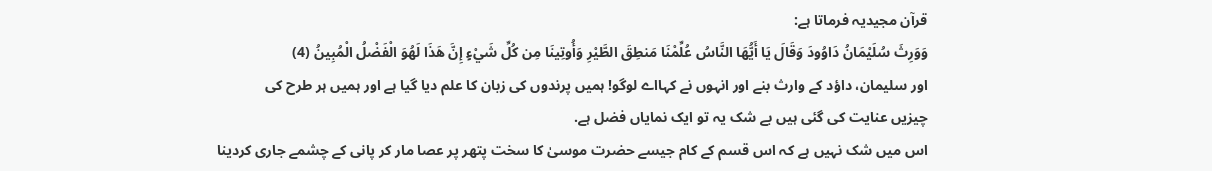قرآن مجيديہ فرماتا ہے:
وَوَرِثَ سُلَيْمَانُ دَاوُودَ وَقَالَ يَا أَيُّهَا النَّاسُ عُلِّمْنَا مَنطِقَ الطَّيْرِ وَأُوتِينَا مِن كُلِّ شَيْءٍ إِنَّ هَذَا لَهُوَ الْفَضْلُ الْمُبِينُ (4)
اور سليمان، داؤد کے وارث بنے اور انہوں نے کہااے لوگو! ہميں پرندوں کی زبان کا علم ديا گيا ہے اور ہميں ہر طرح کی
چيزيں عنايت کی گئی ہيں بے شک يہ تو ايک نماياں فضل ہے.
اس ميں شک نہيں ہے کہ اس قسم کے کام جيسے حضرت موسیٰ کا سخت پتھر پر عصا مار کر پانی کے چشمے جاری کردينا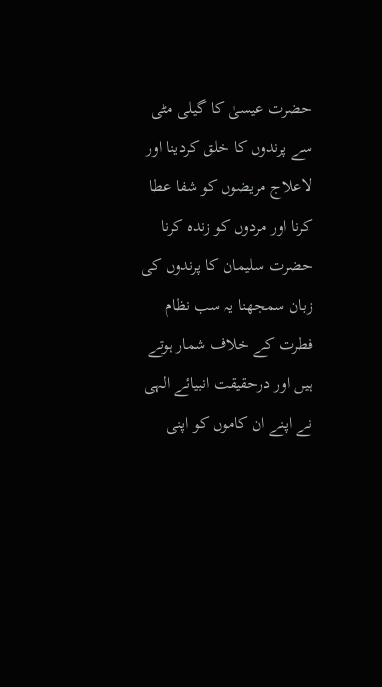حضرت عيسیٰ کا گيلی مٹی سے پرندوں کا خلق کردينا اور لاعلاج مريضوں کو شفا عطا کرنا اور مردوں کو زنده کرنا حضرت سليمان کا پرندوں کی زبان سمجھنا يہ سب نظام فطرت کے خلاف شمار ہوتے ہيں اور درحقيقت انبيائے الہی نے اپنے ان کاموں کو اپنی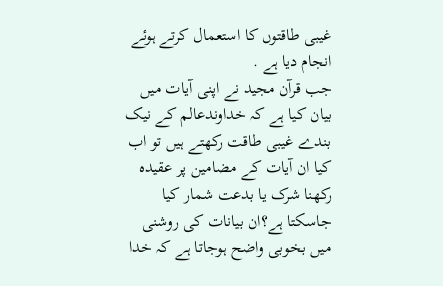غيبی طاقتوں کا استعمال کرتے ہوئے انجام ديا ہے .
جب قرآن مجيد نے اپنی آيات ميں بيان کيا ہے کہ خداوندعالم کے نيک بندے غيبی طاقت رکھتے ہيں تو اب کيا ان آيات کے مضامين پر عقيده رکھنا شرک يا بدعت شمار کيا جاسکتا ہے؟ان بيانات کی روشنی ميں بخوبی واضح ہوجاتا ہے کہ خدا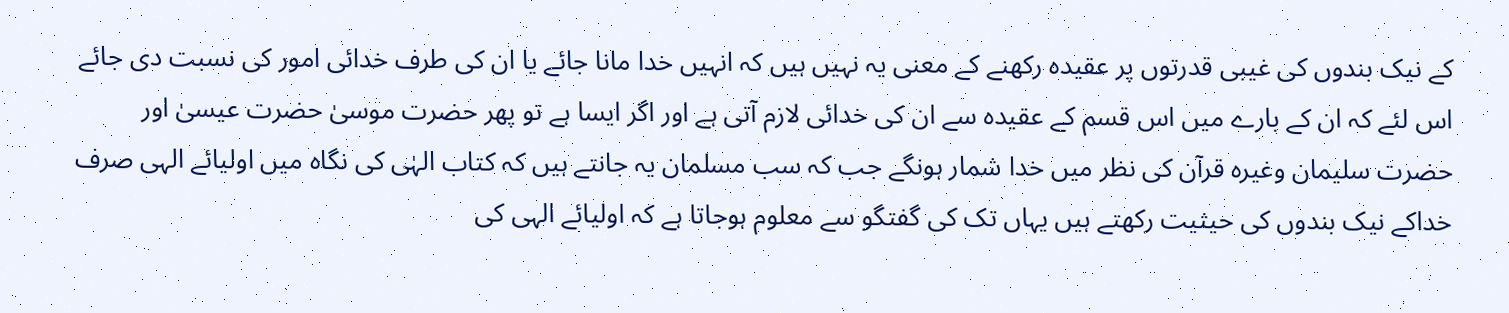کے نيک بندوں کی غيبی قدرتوں پر عقيده رکھنے کے معنی يہ نہيں ہيں کہ انہيں خدا مانا جائے يا ان کی طرف خدائی امور کی نسبت دی جائے اس لئے کہ ان کے بارے ميں اس قسم کے عقيده سے ان کی خدائی لازم آتی ہے اور اگر ايسا ہے تو پھر حضرت موسیٰ حضرت عيسیٰ اور حضرت سليمان وغيره قرآن کی نظر ميں خدا شمار ہونگے جب کہ سب مسلمان يہ جانتے ہيں کہ کتاب الہٰی کی نگاه ميں اوليائے الہی صرف خداکے نيک بندوں کی حيثيت رکھتے ہيں يہاں تک کی گفتگو سے معلوم ہوجاتا ہے کہ اوليائے الہی کی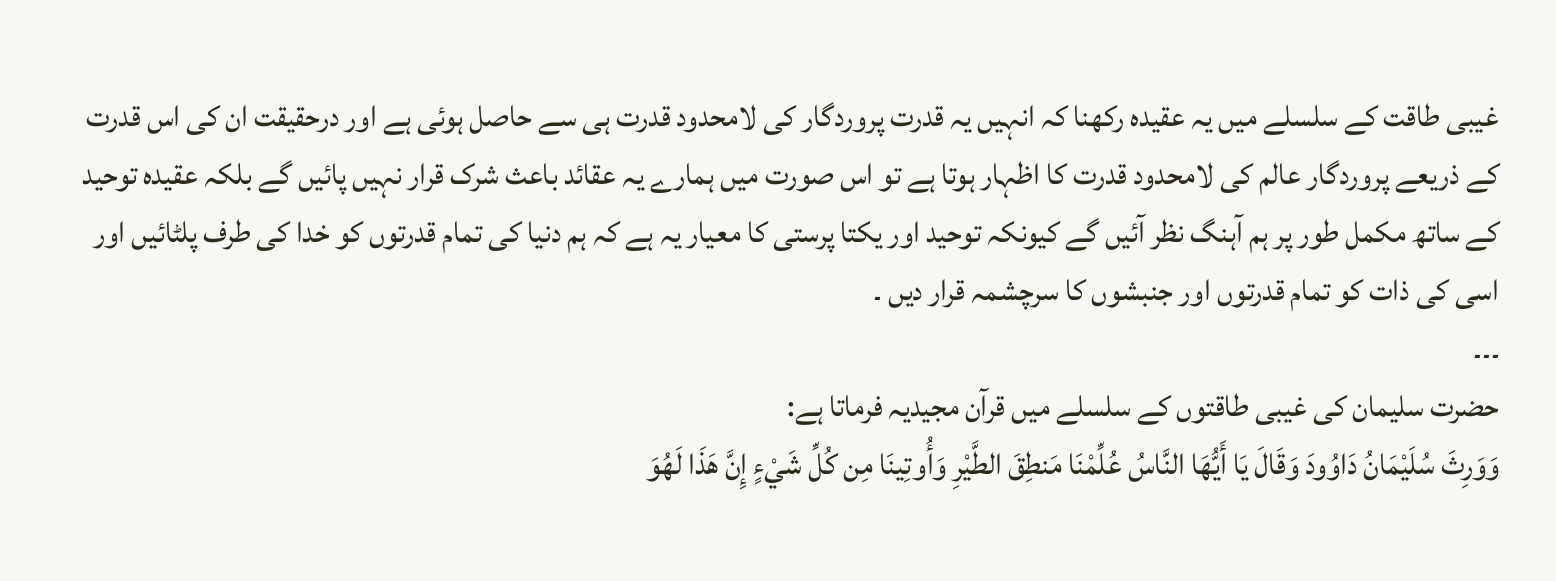غيبی طاقت کے سلسلے ميں يہ عقيده رکھنا کہ انہيں يہ قدرت پروردگار کی لامحدود قدرت ہی سے حاصل ہوئی ہے اور درحقيقت ان کی اس قدرت کے ذريعے پروردگار عالم کی لامحدود قدرت کا اظہار ہوتا ہے تو اس صورت ميں ہمارے يہ عقائد باعث شرک قرار نہيں پائيں گے بلکہ عقيده توحيد کے ساتھ مکمل طور پر ہم آہنگ نظر آئيں گے کيونکہ توحيد اور يکتا پرستی کا معيار يہ ہے کہ ہم دنيا کی تمام قدرتوں کو خدا کی طرف پلٹائيں اور اسی کی ذات کو تمام قدرتوں اور جنبشوں کا سرچشمہ قرار ديں ۔
۔۔۔
حضرت سليمان کی غيبی طاقتوں کے سلسلے ميں قرآن مجيديہ فرماتا ہے:
وَوَرِثَ سُلَيْمَانُ دَاوُودَ وَقَالَ يَا أَيُّهَا النَّاسُ عُلِّمْنَا مَنطِقَ الطَّيْرِ وَأُوتِينَا مِن كُلِّ شَيْءٍ إِنَّ هَذَا لَهُوَ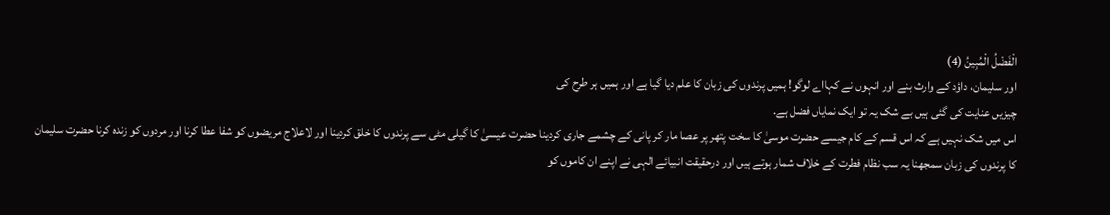الْفَضْلُ الْمُبِينُ (4)
اور سليمان، داؤد کے وارث بنے اور انہوں نے کہااے لوگو! ہميں پرندوں کی زبان کا علم ديا گيا ہے اور ہميں ہر طرح کی
چيزيں عنايت کی گئی ہيں بے شک يہ تو ايک نماياں فضل ہے.
اس ميں شک نہيں ہے کہ اس قسم کے کام جيسے حضرت موسیٰ کا سخت پتھر پر عصا مار کر پانی کے چشمے جاری کردينا حضرت عيسیٰ کا گيلی مٹی سے پرندوں کا خلق کردينا اور لاعلاج مريضوں کو شفا عطا کرنا اور مردوں کو زنده کرنا حضرت سليمان کا پرندوں کی زبان سمجھنا يہ سب نظام فطرت کے خلاف شمار ہوتے ہيں اور درحقيقت انبيائے الہی نے اپنے ان کاموں کو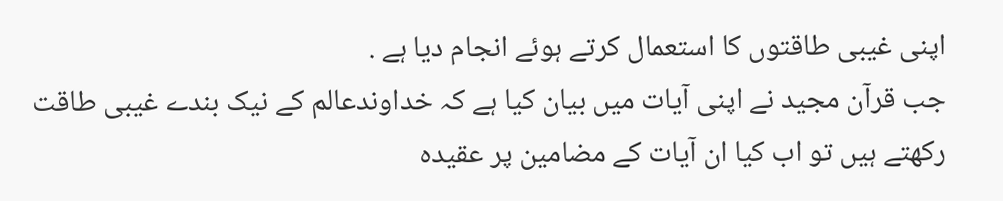اپنی غيبی طاقتوں کا استعمال کرتے ہوئے انجام ديا ہے .
جب قرآن مجيد نے اپنی آيات ميں بيان کيا ہے کہ خداوندعالم کے نيک بندے غيبی طاقت رکھتے ہيں تو اب کيا ان آيات کے مضامين پر عقيده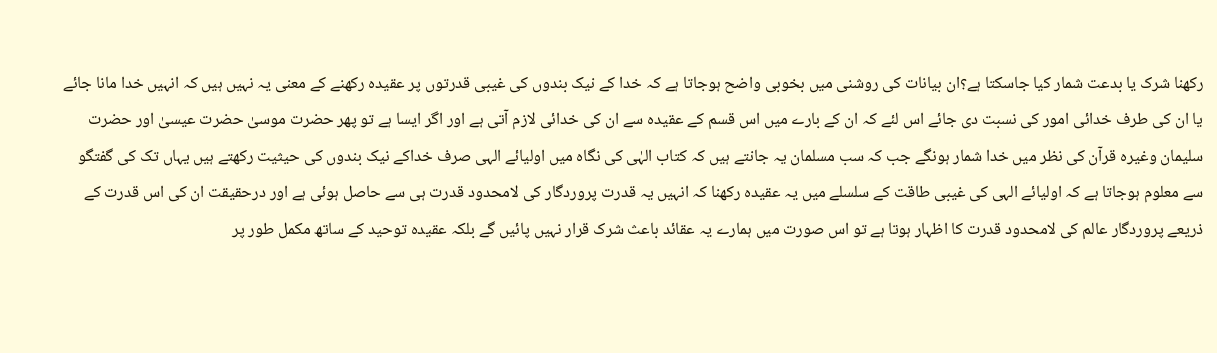رکھنا شرک يا بدعت شمار کيا جاسکتا ہے؟ان بيانات کی روشنی ميں بخوبی واضح ہوجاتا ہے کہ خدا کے نيک بندوں کی غيبی قدرتوں پر عقيده رکھنے کے معنی يہ نہيں ہيں کہ انہيں خدا مانا جائے يا ان کی طرف خدائی امور کی نسبت دی جائے اس لئے کہ ان کے بارے ميں اس قسم کے عقيده سے ان کی خدائی لازم آتی ہے اور اگر ايسا ہے تو پھر حضرت موسیٰ حضرت عيسیٰ اور حضرت سليمان وغيره قرآن کی نظر ميں خدا شمار ہونگے جب کہ سب مسلمان يہ جانتے ہيں کہ کتاب الہٰی کی نگاه ميں اوليائے الہی صرف خداکے نيک بندوں کی حيثيت رکھتے ہيں يہاں تک کی گفتگو سے معلوم ہوجاتا ہے کہ اوليائے الہی کی غيبی طاقت کے سلسلے ميں يہ عقيده رکھنا کہ انہيں يہ قدرت پروردگار کی لامحدود قدرت ہی سے حاصل ہوئی ہے اور درحقيقت ان کی اس قدرت کے ذريعے پروردگار عالم کی لامحدود قدرت کا اظہار ہوتا ہے تو اس صورت ميں ہمارے يہ عقائد باعث شرک قرار نہيں پائيں گے بلکہ عقيده توحيد کے ساتھ مکمل طور پر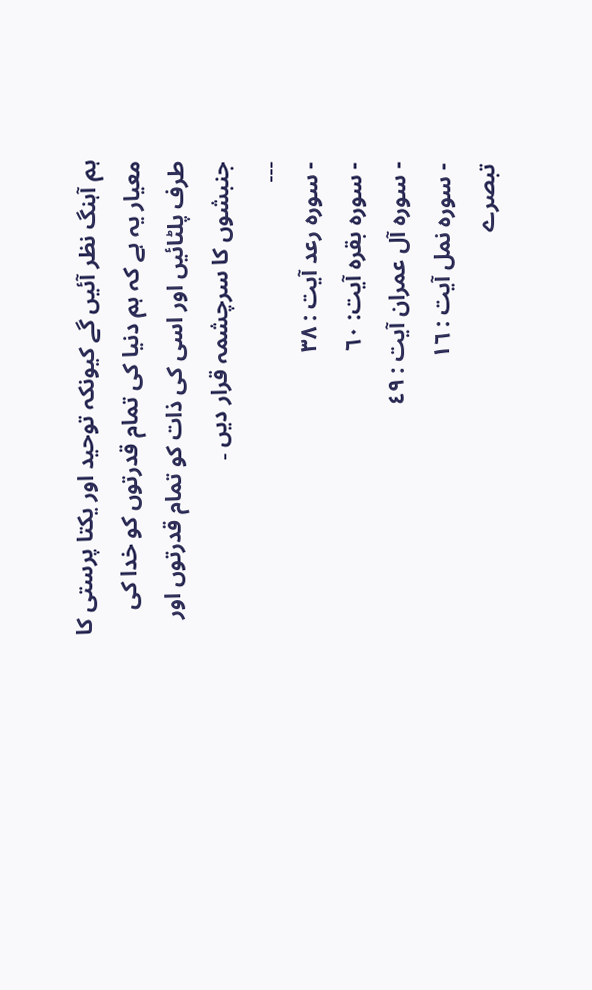ہم آہنگ نظر آئيں گے کيونکہ توحيد اور يکتا پرستی کا معيار يہ ہے کہ ہم دنيا کی تمام قدرتوں کو خدا کی طرف پلٹائيں اور اسی کی ذات کو تمام قدرتوں اور جنبشوں کا سرچشمہ قرار ديں ۔
۔۔۔
- سوره رعد آيت : ٣٨
- سوره بقره آيت: ٦٠
- سوره آل عمران آيت : ٤٩
- سوره نمل آيت : ١٦
تبصرے